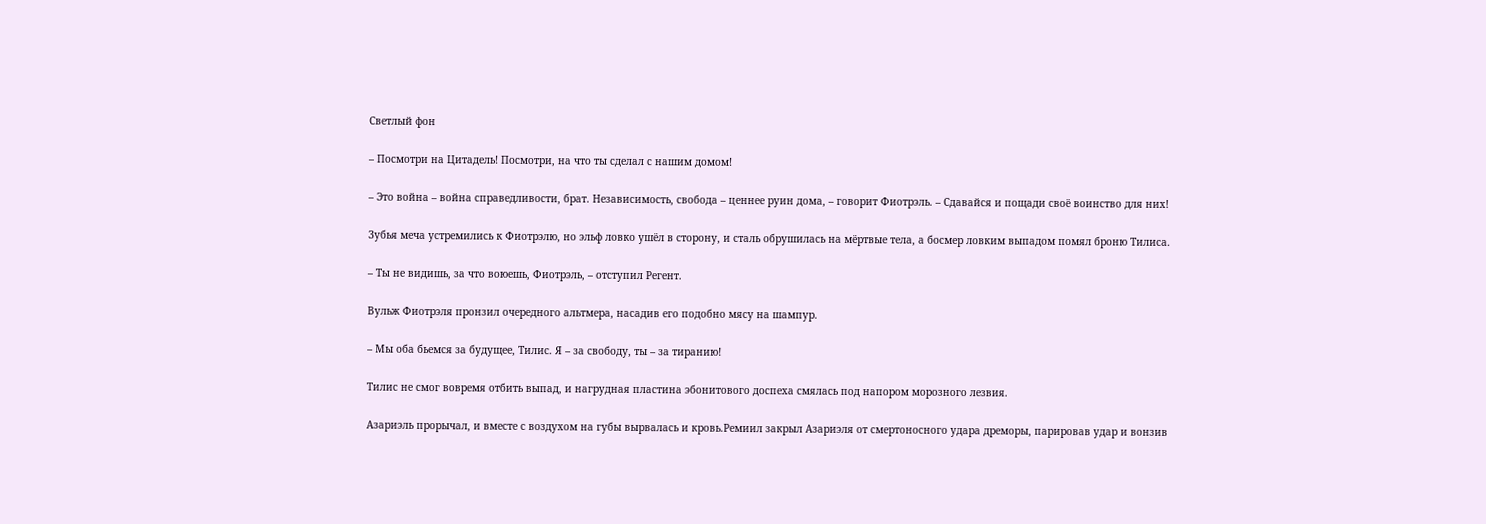Светлый фон

– Посмотри на Цитадель! Посмотри, на что ты сделал с нашим домом!

– Это война – война справедливости, брат. Независимость, свобода – ценнее руин дома, – говорит Фиотрэль. – Сдавайся и пощади своё воинство для них!

Зубья меча устремились к Фиотрэлю, но эльф ловко ушёл в сторону, и сталь обрушилась на мёртвые тела, а босмер ловким выпадом помял броню Тилиса.

– Ты не видишь, за что воюешь, Фиотрэль, – отступил Регент.

Вульж Фиотрэля пронзил очередного альтмера, насадив его подобно мясу на шампур.

– Мы оба бьемся за будущее, Тилис. Я – за свободу, ты – за тиранию!

Тилис не смог вовремя отбить выпад, и нагрудная пластина эбонитового доспеха смялась под напором морозного лезвия.

Азариэль прорычал, и вместе с воздухом на губы вырвалась и кровь.Ремиил закрыл Азариэля от смертоносного удара дреморы, парировав удар и вонзив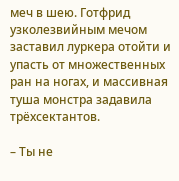меч в шею. Готфрид узколезвийным мечом заставил луркера отойти и упасть от множественных ран на ногах, и массивная туша монстра задавила трёхсектантов.

– Ты не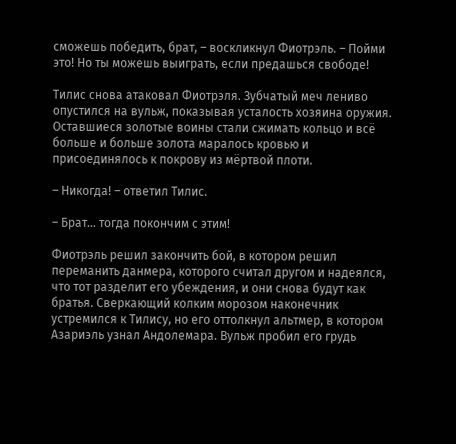сможешь победить, брат, – воскликнул Фиотрэль. – Пойми это! Но ты можешь выиграть, если предашься свободе!

Тилис снова атаковал Фиотрэля. Зубчатый меч лениво опустился на вульж, показывая усталость хозяина оружия. Оставшиеся золотые воины стали сжимать кольцо и всё больше и больше золота маралось кровью и присоединялось к покрову из мёртвой плоти.

– Никогда! – ответил Тилис.

– Брат… тогда покончим с этим!

Фиотрэль решил закончить бой, в котором решил переманить данмера, которого считал другом и надеялся, что тот разделит его убеждения, и они снова будут как братья. Сверкающий колким морозом наконечник устремился к Тилису, но его оттолкнул альтмер, в котором Азариэль узнал Андолемара. Вульж пробил его грудь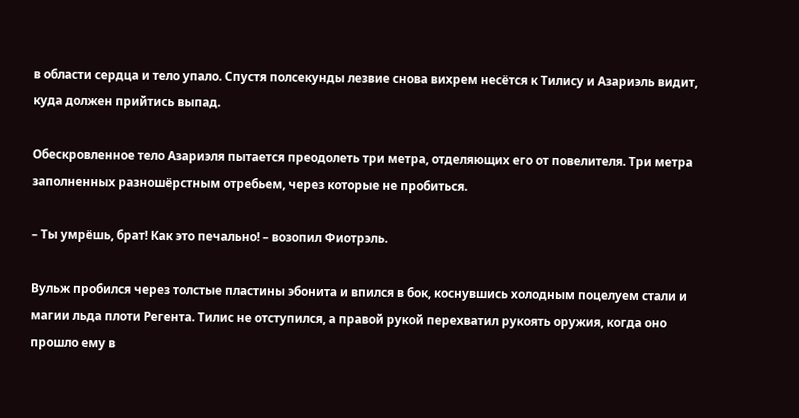в области сердца и тело упало. Спустя полсекунды лезвие снова вихрем несётся к Тилису и Азариэль видит, куда должен прийтись выпад.

Обескровленное тело Азариэля пытается преодолеть три метра, отделяющих его от повелителя. Три метра заполненных разношёрстным отребьем, через которые не пробиться.

– Ты умрёшь, брат! Как это печально! – возопил Фиотрэль.

Вульж пробился через толстые пластины эбонита и впился в бок, коснувшись холодным поцелуем стали и магии льда плоти Регента. Тилис не отступился, а правой рукой перехватил рукоять оружия, когда оно прошло ему в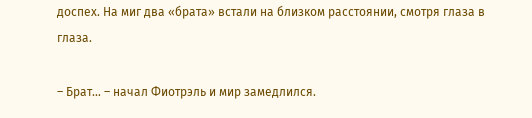доспех. На миг два «брата» встали на близком расстоянии, смотря глаза в глаза.

– Брат… – начал Фиотрэль и мир замедлился.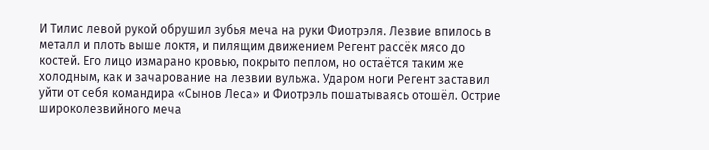И Тилис левой рукой обрушил зубья меча на руки Фиотрэля. Лезвие впилось в металл и плоть выше локтя, и пилящим движением Регент рассёк мясо до костей. Его лицо измарано кровью, покрыто пеплом, но остаётся таким же холодным, как и зачарование на лезвии вульжа. Ударом ноги Регент заставил уйти от себя командира «Сынов Леса» и Фиотрэль пошатываясь отошёл. Острие широколезвийного меча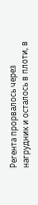Регента прорвалось через нагрудник и осталось в плоти, в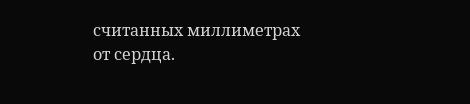считанных миллиметрах от сердца.